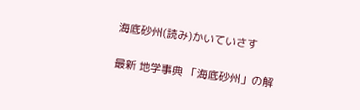海底砂州(読み)かいていさす

最新 地学事典 「海底砂州」の解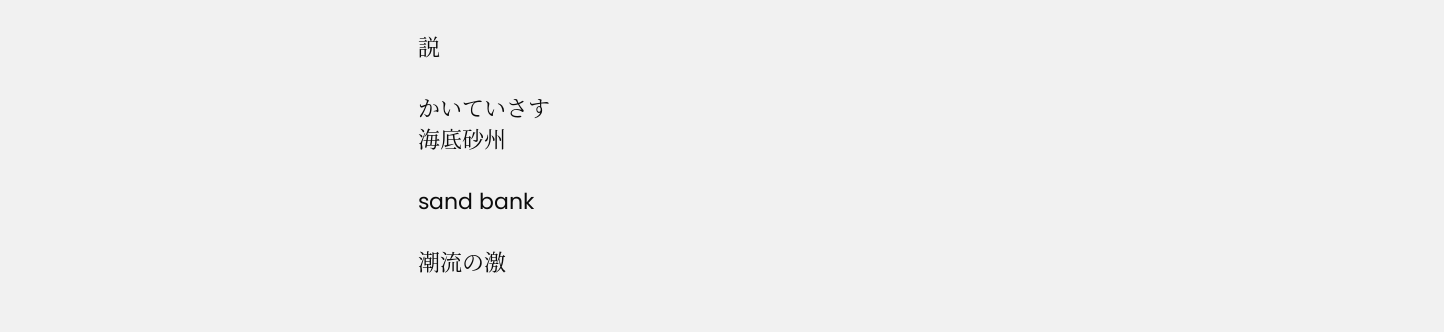説

かいていさす
海底砂州

sand bank

潮流の激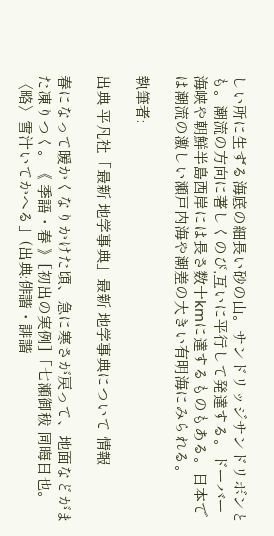しい所に生ずる海底の細長い砂の山。サンドリッジサンドリボンとも。潮流の方向に著しくのび,互いに平行して発達する。ドーバー海峡や朝鮮半島西岸には長さ数十kmに達するものもある。日本では潮流の激しい瀬戸内海や潮差の大きい有明海にみられる。

執筆者:

出典 平凡社「最新 地学事典」最新 地学事典について 情報

春になって暖かくなりかけた頃、急に寒さが戻って、地面などがまた凍りつく。《 季語・春 》[初出の実例]「七瀬御秡 同晦日也。〈略〉雪汁いてかへる」(出典:俳諧・誹諧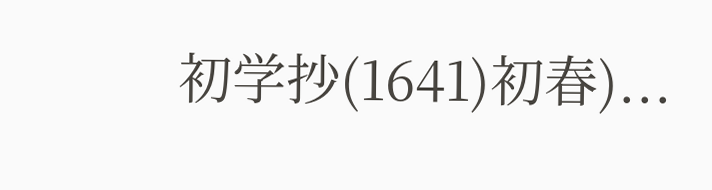初学抄(1641)初春)...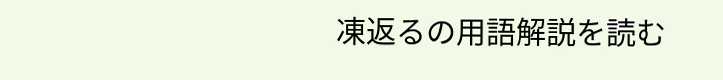凍返るの用語解説を読む